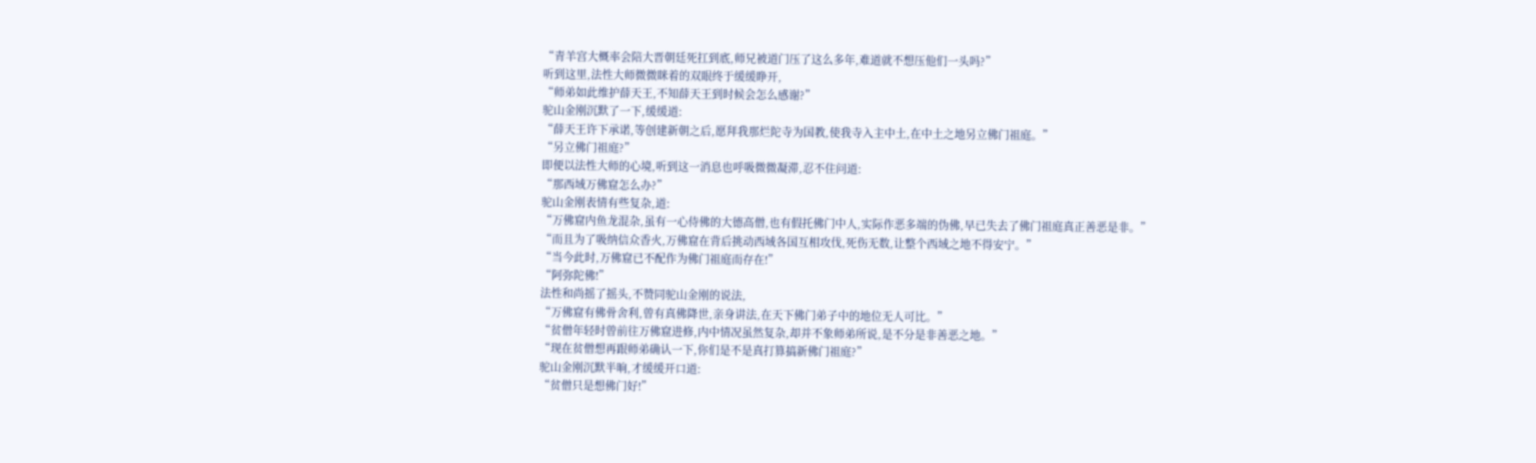“青羊宫大概率会陪大晋朝廷死扛到底,师兄被道门压了这么多年,难道就不想压他们一头吗?”
听到这里,法性大师微微眯着的双眼终于缓缓睁开,
“师弟如此维护薛天王,不知薛天王到时候会怎么感谢?”
驼山金刚沉默了一下,缓缓道:
“薛天王许下承诺,等创建新朝之后,愿拜我那烂陀寺为国教,使我寺入主中土,在中土之地另立佛门祖庭。”
“另立佛门祖庭?”
即便以法性大师的心境,听到这一消息也呼吸微微凝滞,忍不住问道:
“那西域万佛窟怎么办?”
驼山金刚表情有些复杂,道:
“万佛窟内鱼龙混杂,虽有一心侍佛的大德高僧,也有假托佛门中人,实际作恶多端的伪佛,早已失去了佛门祖庭真正善恶是非。”
“而且为了吸纳信众香火,万佛窟在背后挑动西域各国互相攻伐,死伤无数,让整个西域之地不得安宁。”
“当今此时,万佛窟已不配作为佛门祖庭而存在!”
“阿弥陀佛!”
法性和尚摇了摇头,不赞同驼山金刚的说法,
“万佛窟有佛骨舍利,曾有真佛降世,亲身讲法,在天下佛门弟子中的地位无人可比。”
“贫僧年轻时曾前往万佛窟进修,内中情况虽然复杂,却并不象师弟所说,是不分是非善恶之地。”
“现在贫僧想再跟师弟确认一下,你们是不是真打算搞新佛门祖庭?”
驼山金刚沉默半晌,才缓缓开口道:
“贫僧只是想佛门好!”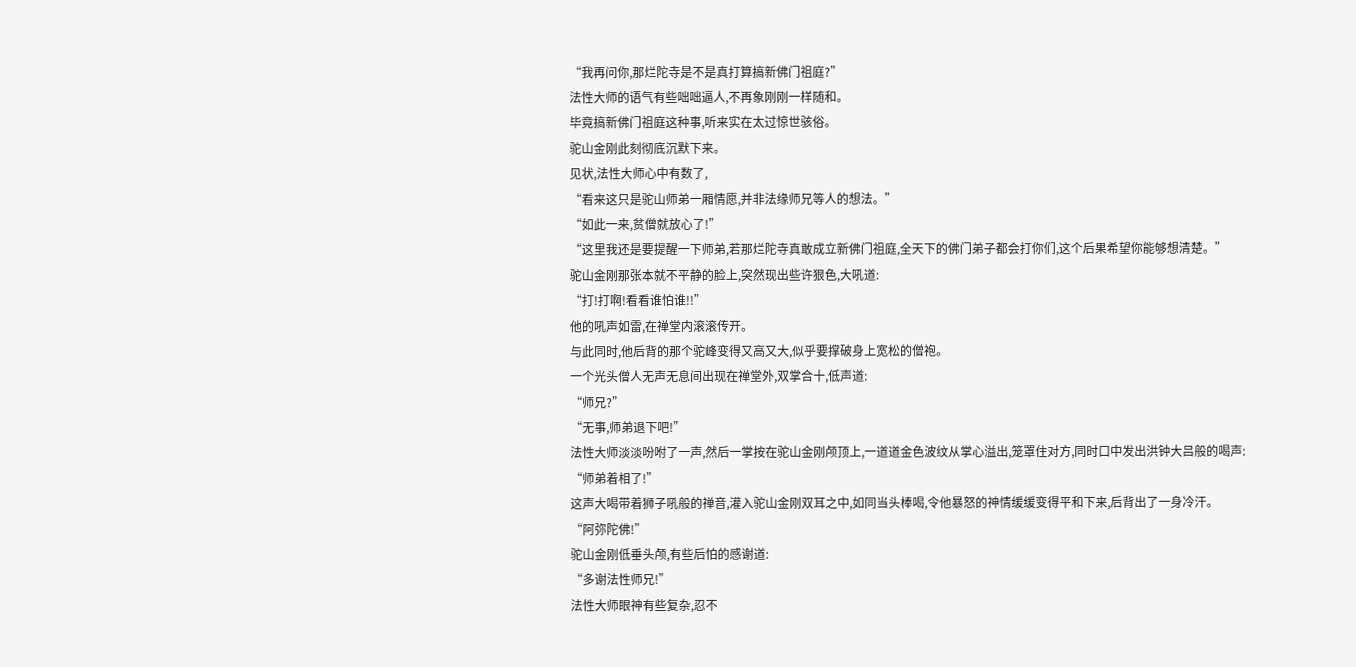“我再问你,那烂陀寺是不是真打算搞新佛门祖庭?”
法性大师的语气有些咄咄逼人,不再象刚刚一样随和。
毕竟搞新佛门祖庭这种事,听来实在太过惊世骇俗。
驼山金刚此刻彻底沉默下来。
见状,法性大师心中有数了,
“看来这只是驼山师弟一厢情愿,并非法缘师兄等人的想法。”
“如此一来,贫僧就放心了!”
“这里我还是要提醒一下师弟,若那烂陀寺真敢成立新佛门祖庭,全天下的佛门弟子都会打你们,这个后果希望你能够想清楚。”
驼山金刚那张本就不平静的脸上,突然现出些许狠色,大吼道:
“打!打啊!看看谁怕谁!!”
他的吼声如雷,在禅堂内滚滚传开。
与此同时,他后背的那个驼峰变得又高又大,似乎要撑破身上宽松的僧袍。
一个光头僧人无声无息间出现在禅堂外,双掌合十,低声道:
“师兄?”
“无事,师弟退下吧!”
法性大师淡淡吩咐了一声,然后一掌按在驼山金刚颅顶上,一道道金色波纹从掌心溢出,笼罩住对方,同时口中发出洪钟大吕般的喝声:
“师弟着相了!”
这声大喝带着狮子吼般的禅音,灌入驼山金刚双耳之中,如同当头棒喝,令他暴怒的神情缓缓变得平和下来,后背出了一身冷汗。
“阿弥陀佛!”
驼山金刚低垂头颅,有些后怕的感谢道:
“多谢法性师兄!”
法性大师眼神有些复杂,忍不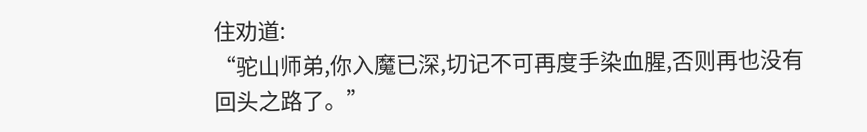住劝道:
“驼山师弟,你入魔已深,切记不可再度手染血腥,否则再也没有回头之路了。”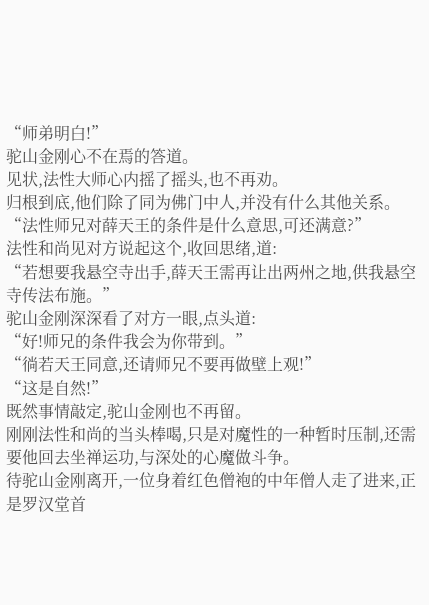“师弟明白!”
驼山金刚心不在焉的答道。
见状,法性大师心内摇了摇头,也不再劝。
归根到底,他们除了同为佛门中人,并没有什么其他关系。
“法性师兄对薛天王的条件是什么意思,可还满意?”
法性和尚见对方说起这个,收回思绪,道:
“若想要我悬空寺出手,薛天王需再让出两州之地,供我悬空寺传法布施。”
驼山金刚深深看了对方一眼,点头道:
“好!师兄的条件我会为你带到。”
“徜若天王同意,还请师兄不要再做壁上观!”
“这是自然!”
既然事情敲定,驼山金刚也不再留。
刚刚法性和尚的当头棒喝,只是对魔性的一种暂时压制,还需要他回去坐禅运功,与深处的心魔做斗争。
待驼山金刚离开,一位身着红色僧袍的中年僧人走了进来,正是罗汉堂首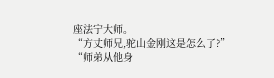座法宁大师。
“方丈师兄,驼山金刚这是怎么了?”
“师弟从他身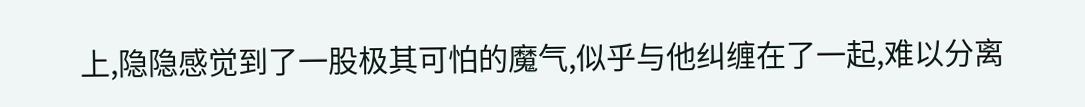上,隐隐感觉到了一股极其可怕的魔气,似乎与他纠缠在了一起,难以分离